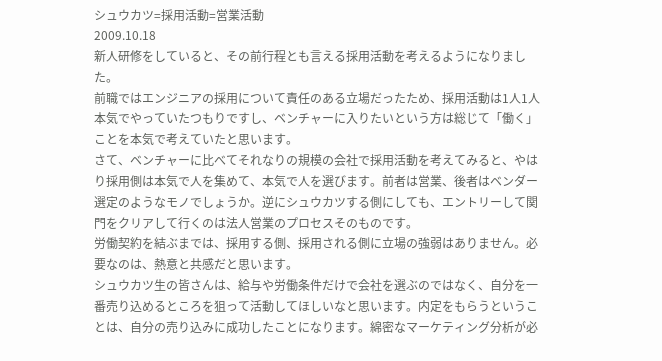シュウカツ=採用活動=営業活動
2009.10.18
新人研修をしていると、その前行程とも言える採用活動を考えるようになりました。
前職ではエンジニアの採用について責任のある立場だったため、採用活動は1人1人本気でやっていたつもりですし、ベンチャーに入りたいという方は総じて「働く」ことを本気で考えていたと思います。
さて、ベンチャーに比べてそれなりの規模の会社で採用活動を考えてみると、やはり採用側は本気で人を集めて、本気で人を選びます。前者は営業、後者はベンダー選定のようなモノでしょうか。逆にシュウカツする側にしても、エントリーして関門をクリアして行くのは法人営業のプロセスそのものです。
労働契約を結ぶまでは、採用する側、採用される側に立場の強弱はありません。必要なのは、熱意と共感だと思います。
シュウカツ生の皆さんは、給与や労働条件だけで会社を選ぶのではなく、自分を一番売り込めるところを狙って活動してほしいなと思います。内定をもらうということは、自分の売り込みに成功したことになります。綿密なマーケティング分析が必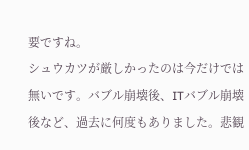要ですね。
シュウカツが厳しかったのは今だけでは無いです。バブル崩壊後、ITバブル崩壊後など、過去に何度もありました。悲観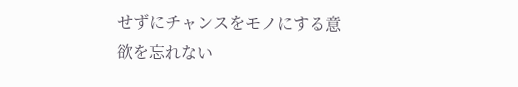せずにチャンスをモノにする意欲を忘れない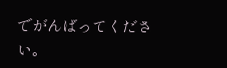でがんばってください。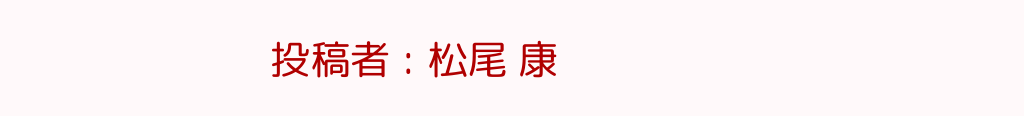投稿者 : 松尾 康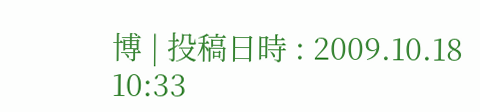博 | 投稿日時 : 2009.10.18 10:33